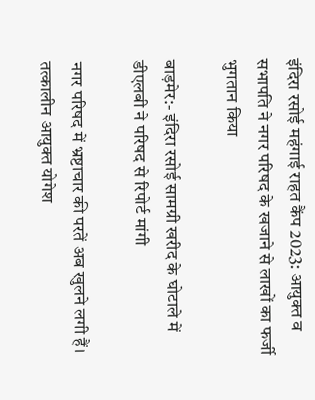इंदिरा रसोई महंगाई राहत कैंप 2023: आयुक्त व सभापति ने नगर परिषद के खजाने से लाखों का फर्जी भुगतान किया

बाड़मेर:- इंदिरा रसोई सामग्री खरीद के घोटाले में डीएलबी ने परिषद से रिपोर्ट मांगी

नगर परिषद में भ्रष्टाचार की परतें अब खुलने लगी हैं। तत्कालीन आयुक्त योगेश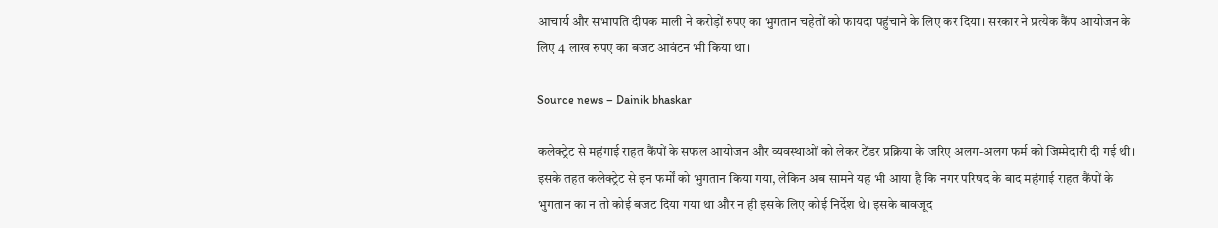आचार्य और सभापति दीपक माली ने करोड़ों रुपए का भुगतान चहेतों को फायदा पहुंचाने के लिए कर दिया। सरकार ने प्रत्येक कैंप आयोजन के लिए 4 लाख रुपए का बजट आवंटन भी किया था।

Source news – Dainik bhaskar

कलेक्ट्रेट से महंगाई राहत कैंपों के सफल आयोजन और व्यवस्थाओं को लेकर टेंडर प्रक्रिया के जरिए अलग-अलग फर्म को जिम्मेदारी दी गई थी। इसके तहत कलेक्ट्रेट से इन फर्मों को भुगतान किया गया, लेकिन अब सामने यह भी आया है कि नगर परिषद के बाद महंगाई राहत कैंपों के भुगतान का न तो कोई बजट दिया गया था और न ही इसके लिए कोई निर्देश थे। इसके बावजूद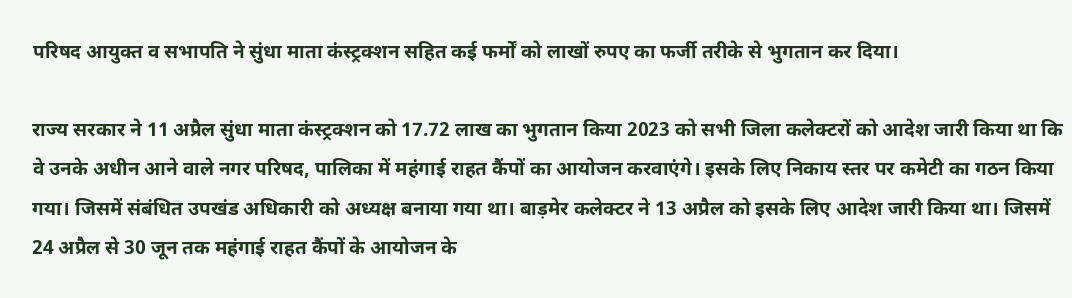परिषद आयुक्त व सभापति ने सुंधा माता कंस्ट्रक्शन सहित कई फर्मों को लाखों रुपए का फर्जी तरीके से भुगतान कर दिया।

राज्य सरकार ने 11 अप्रैल सुंधा माता कंस्ट्रक्शन को 17.72 लाख का भुगतान किया 2023 को सभी जिला कलेक्टरों को आदेश जारी किया था कि वे उनके अधीन आने वाले नगर परिषद, पालिका में महंगाई राहत कैंपों का आयोजन करवाएंगे। इसके लिए निकाय स्तर पर कमेटी का गठन किया गया। जिसमें संबंधित उपखंड अधिकारी को अध्यक्ष बनाया गया था। बाड़मेर कलेक्टर ने 13 अप्रैल को इसके लिए आदेश जारी किया था। जिसमें 24 अप्रैल से 30 जून तक महंगाई राहत कैंपों के आयोजन के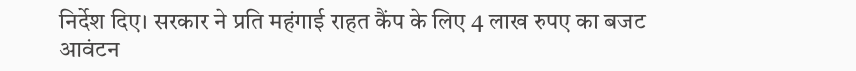निर्देश दिए। सरकार ने प्रति महंगाई राहत कैंप के लिए 4 लाख रुपए का बजट आवंटन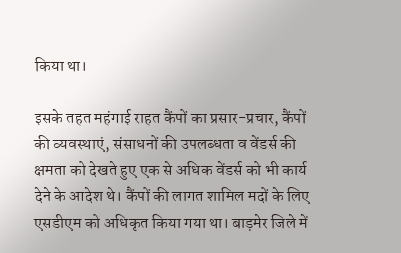किया था।

इसके तहत महंगाई राहत कैंपों का प्रसार-प्रचार, कैंपों की व्यवस्थाएं, संसाधनों की उपलब्धता व वेंडर्स की क्षमता को देखते हुए एक से अधिक वेंडर्स को भी कार्य देने के आदेश थे। कैंपों की लागत शामिल मदों के लिए एसडीएम को अधिकृत किया गया था। बाड़मेर जिले में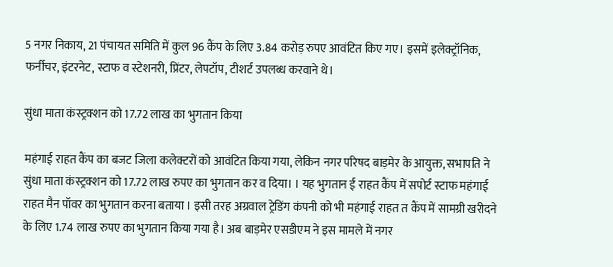5 नगर निकाय, 21 पंचायत समिति में कुल 96 कैंप के लिए 3.84 करोड़ रुपए आवंटित किए गए। इसमें इलेक्ट्रॉनिक, फर्नीचर, इंटरनेट, स्टाफ व स्टेशनरी, प्रिंटर, लेपटॉप, टीशर्ट उपलब्ध करवाने थे।

सुंधा माता कंस्ट्रक्शन को 17.72 लाख का भुगतान किया

महंगाई राहत कैंप का बजट जिला कलेक्टरों को आवंटित किया गया, लेकिन नगर परिषद बाड़मेर के आयुक्त, सभापति ने सुंधा माता कंस्ट्रक्शन को 17.72 लाख रुपए का भुगतान कर व दिया। । यह भुगतान ई राहत कैंप में सपोर्ट स्टाफ महंगाई राहत मैन पॉवर का भुगतान करना बताया । इसी तरह अग्रवाल ट्रेडिंग कंपनी को भी महंगाई राहत त कैंप में सामग्री खरीदने के लिए 1.74 लाख रुपए का भुगतान किया गया है। अब बाड़मेर एसडीएम ने इस मामले में नगर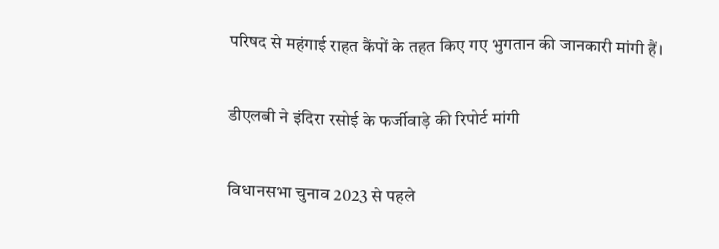परिषद से महंगाई राहत कैंपों के तहत किए गए भुगतान की जानकारी मांगी हैं।

डीएलबी ने इंदिरा रसोई के फर्जीवाड़े की रिपोर्ट मांगी

विधानसभा चुनाव 2023 से पहले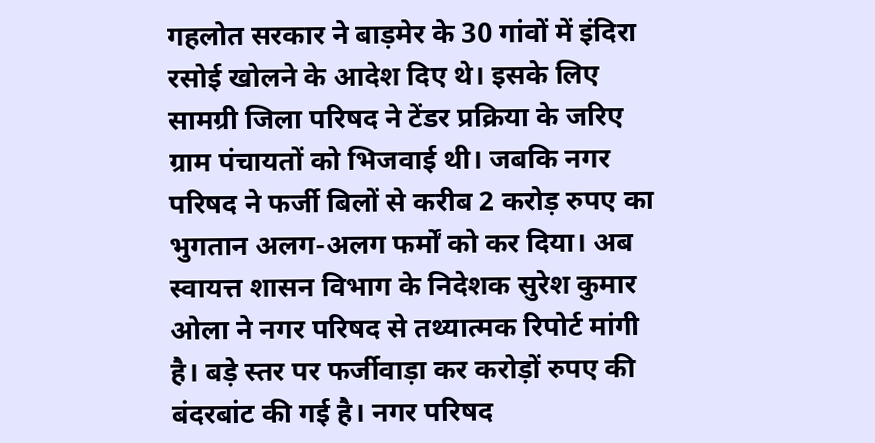गहलोत सरकार ने बाड़मेर के 30 गांवों में इंदिरा रसोई खोलने के आदेश दिए थे। इसके लिए सामग्री जिला परिषद ने टेंडर प्रक्रिया के जरिए ग्राम पंचायतों को भिजवाई थी। जबकि नगर परिषद ने फर्जी बिलों से करीब 2 करोड़ रुपए का भुगतान अलग-अलग फर्मों को कर दिया। अब स्वायत्त शासन विभाग के निदेशक सुरेश कुमार ओला ने नगर परिषद से तथ्यात्मक रिपोर्ट मांगी है। बड़े स्तर पर फर्जीवाड़ा कर करोड़ों रुपए की बंदरबांट की गई है। नगर परिषद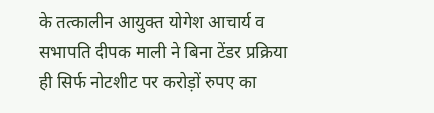के तत्कालीन आयुक्त योगेश आचार्य व सभापति दीपक माली ने बिना टेंडर प्रक्रिया ही सिर्फ नोटशीट पर करोड़ों रुपए का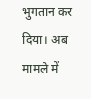भुगतान कर दिया। अब मामले में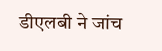डीएलबी ने जांच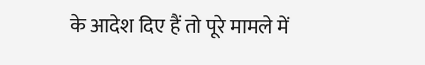के आदेश दिए हैं तो पूरे मामले में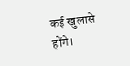कई खुलासे होंगे।